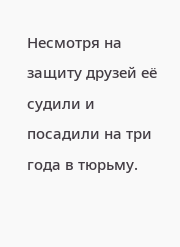Несмотря на защиту друзей её судили и посадили на три года в тюрьму.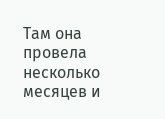Там она провела несколько месяцев и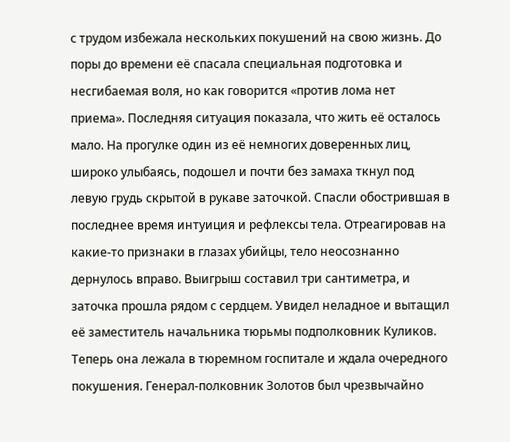с трудом избежала нескольких покушений на свою жизнь. До поры до времени её спасала специальная подготовка и несгибаемая воля, но как говорится «против лома нет приема». Последняя ситуация показала, что жить её осталось мало. На прогулке один из её немногих доверенных лиц, широко улыбаясь, подошел и почти без замаха ткнул под левую грудь скрытой в рукаве заточкой. Спасли обострившая в последнее время интуиция и рефлексы тела. Отреагировав на какие-то признаки в глазах убийцы, тело неосознанно дернулось вправо. Выигрыш составил три сантиметра, и заточка прошла рядом с сердцем. Увидел неладное и вытащил её заместитель начальника тюрьмы подполковник Куликов. Теперь она лежала в тюремном госпитале и ждала очередного покушения. Генерал-полковник Золотов был чрезвычайно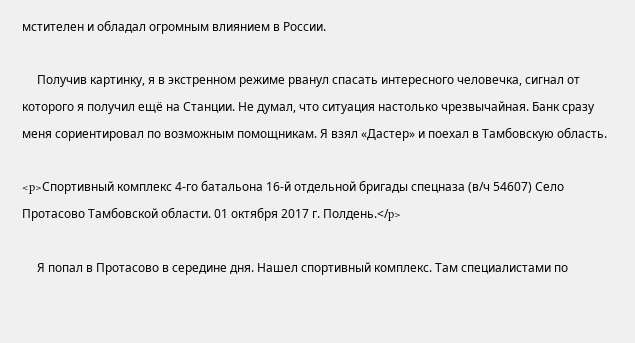мстителен и обладал огромным влиянием в России.

     Получив картинку, я в экстренном режиме рванул спасать интересного человечка, сигнал от которого я получил ещё на Станции. Не думал, что ситуация настолько чрезвычайная. Банк сразу меня сориентировал по возможным помощникам. Я взял «Дастер» и поехал в Тамбовскую область.

<p>Спортивный комплекс 4-го батальона 16-й отдельной бригады спецназа (в/ч 54607) Село Протасово Тамбовской области. 01 октября 2017 г. Полдень.</p>

     Я попал в Протасово в середине дня. Нашел спортивный комплекс. Там специалистами по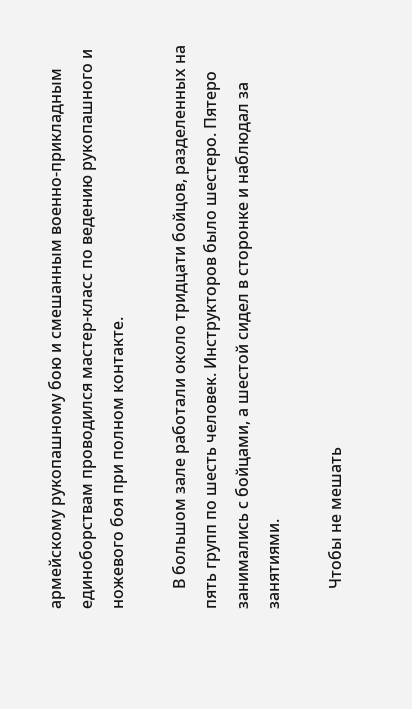армейскому рукопашному бою и смешанным военно-прикладным единоборствам проводился мастер-класс по ведению рукопашного и ножевого боя при полном контакте.

     В большом зале работали около тридцати бойцов, разделенных на пять групп по шесть человек. Инструкторов было шестеро. Пятеро занимались с бойцами, а шестой сидел в сторонке и наблюдал за занятиями.

     Чтобы не мешать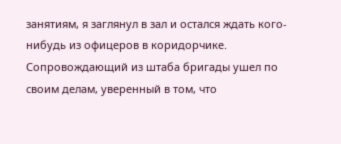занятиям, я заглянул в зал и остался ждать кого-нибудь из офицеров в коридорчике. Сопровождающий из штаба бригады ушел по своим делам, уверенный в том, что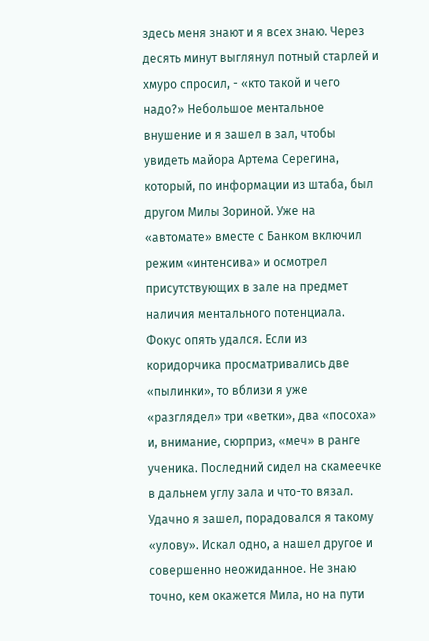здесь меня знают и я всех знаю. Через десять минут выглянул потный старлей и хмуро спросил, - «кто такой и чего надо?» Небольшое ментальное внушение и я зашел в зал, чтобы увидеть майора Артема Серегина, который, по информации из штаба, был другом Милы Зориной. Уже на «автомате» вместе с Банком включил режим «интенсива» и осмотрел присутствующих в зале на предмет наличия ментального потенциала. Фокус опять удался. Если из коридорчика просматривались две «пылинки», то вблизи я уже «разглядел» три «ветки», два «посоха» и, внимание, сюрприз, «меч» в ранге ученика. Последний сидел на скамеечке в дальнем углу зала и что-то вязал.  Удачно я зашел, порадовался я такому «улову». Искал одно, а нашел другое и совершенно неожиданное. Не знаю точно, кем окажется Мила, но на пути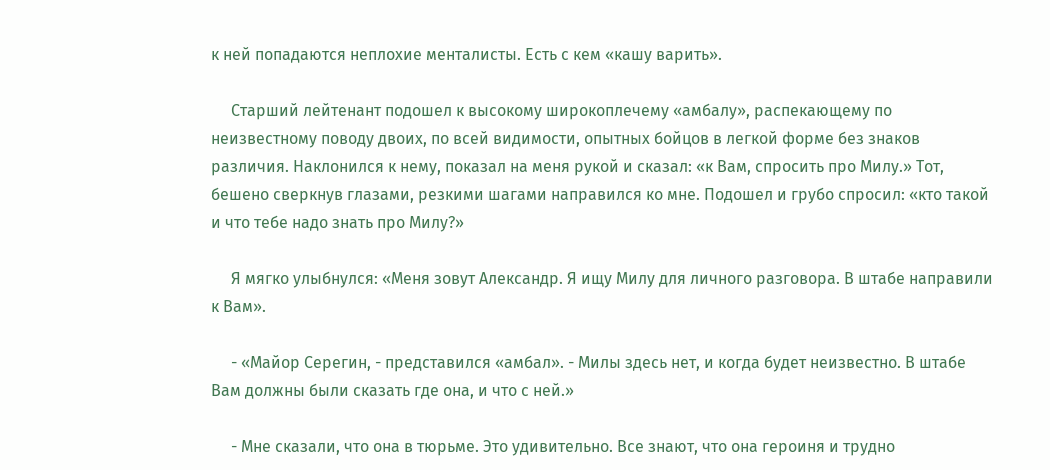к ней попадаются неплохие менталисты. Есть с кем «кашу варить».

     Старший лейтенант подошел к высокому широкоплечему «амбалу», распекающему по неизвестному поводу двоих, по всей видимости, опытных бойцов в легкой форме без знаков различия. Наклонился к нему, показал на меня рукой и сказал: «к Вам, спросить про Милу.» Тот, бешено сверкнув глазами, резкими шагами направился ко мне. Подошел и грубо спросил: «кто такой и что тебе надо знать про Милу?»

     Я мягко улыбнулся: «Меня зовут Александр. Я ищу Милу для личного разговора. В штабе направили к Вам».

     - «Майор Серегин, - представился «амбал». - Милы здесь нет, и когда будет неизвестно. В штабе Вам должны были сказать где она, и что с ней.»

     - Мне сказали, что она в тюрьме. Это удивительно. Все знают, что она героиня и трудно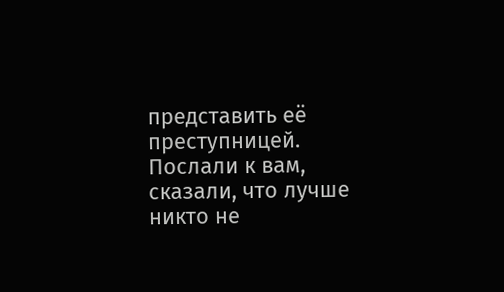представить её преступницей. Послали к вам, сказали, что лучше никто не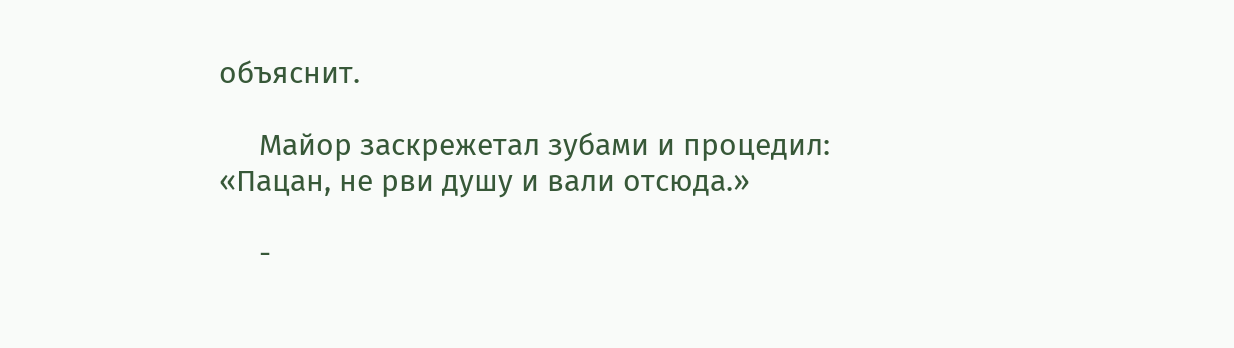объяснит.

     Майор заскрежетал зубами и процедил: «Пацан, не рви душу и вали отсюда.»

     -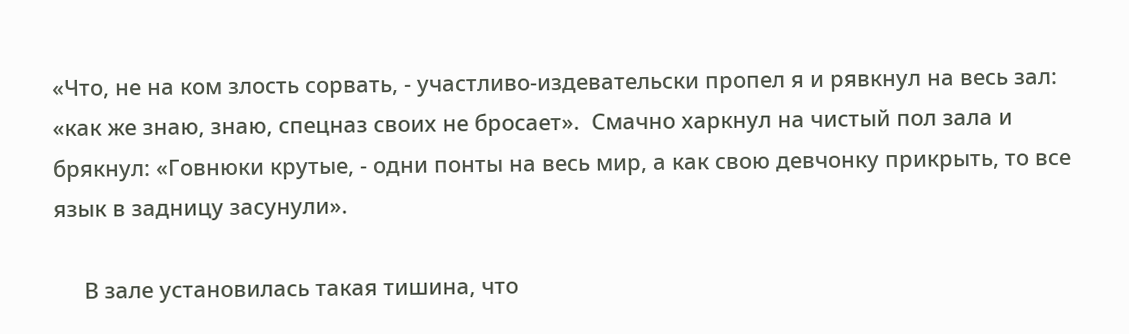«Что, не на ком злость сорвать, - участливо-издевательски пропел я и рявкнул на весь зал: «как же знаю, знаю, спецназ своих не бросает».  Смачно харкнул на чистый пол зала и брякнул: «Говнюки крутые, - одни понты на весь мир, а как свою девчонку прикрыть, то все язык в задницу засунули».

     В зале установилась такая тишина, что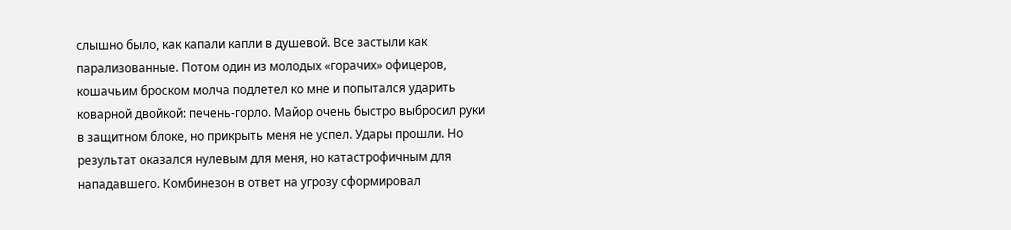слышно было, как капали капли в душевой. Все застыли как парализованные. Потом один из молодых «горачих» офицеров, кошачьим броском молча подлетел ко мне и попытался ударить коварной двойкой: печень-горло. Майор очень быстро выбросил руки в защитном блоке, но прикрыть меня не успел. Удары прошли. Но результат оказался нулевым для меня, но катастрофичным для нападавшего. Комбинезон в ответ на угрозу сформировал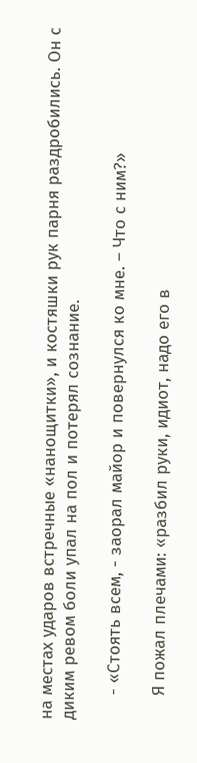на местах ударов встречные «нанощитки», и костяшки рук парня раздробились. Он с диким ревом боли упал на пол и потерял сознание.

     - «Стоять всем, - заорал майор и повернулся ко мне. – Что с ним?»

     Я пожал плечами: «разбил руки, идиот, надо его в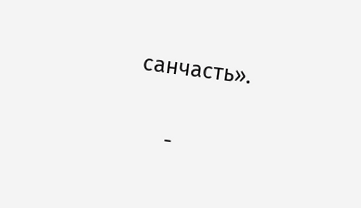санчасть».

     -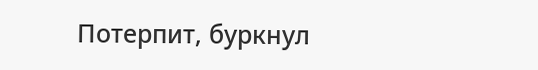Потерпит, буркнул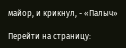майор, и крикнул, - «Палыч»

Перейти на страницу: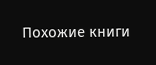Похожие книги